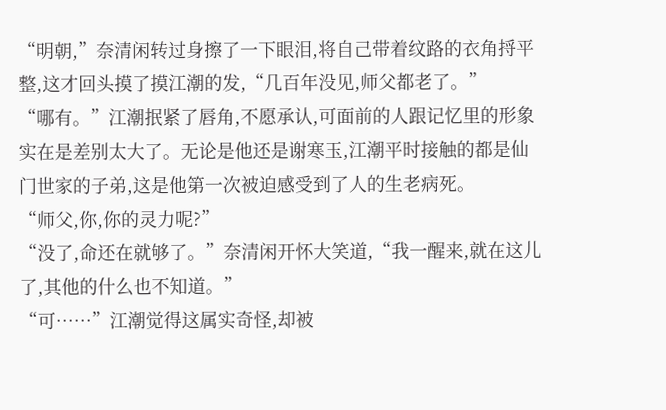“明朝,”奈清闲转过身擦了一下眼泪,将自己带着纹路的衣角捋平整,这才回头摸了摸江潮的发,“几百年没见,师父都老了。”
“哪有。”江潮抿紧了唇角,不愿承认,可面前的人跟记忆里的形象实在是差别太大了。无论是他还是谢寒玉,江潮平时接触的都是仙门世家的子弟,这是他第一次被迫感受到了人的生老病死。
“师父,你,你的灵力呢?”
“没了,命还在就够了。”奈清闲开怀大笑道,“我一醒来,就在这儿了,其他的什么也不知道。”
“可……”江潮觉得这属实奇怪,却被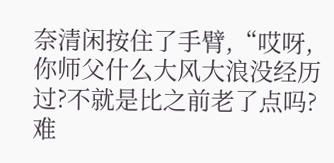奈清闲按住了手臂,“哎呀,你师父什么大风大浪没经历过?不就是比之前老了点吗?难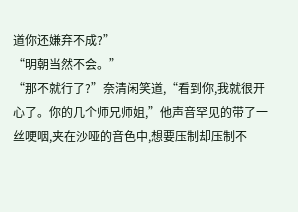道你还嫌弃不成?”
“明朝当然不会。”
“那不就行了?”奈清闲笑道,“看到你,我就很开心了。你的几个师兄师姐,”他声音罕见的带了一丝哽咽,夹在沙哑的音色中,想要压制却压制不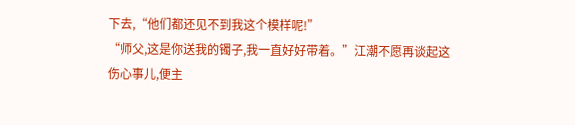下去,“他们都还见不到我这个模样呢!”
“师父,这是你送我的镯子,我一直好好带着。”江潮不愿再谈起这伤心事儿,便主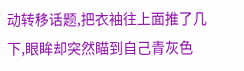动转移话题,把衣袖往上面推了几下,眼眸却突然瞄到自己青灰色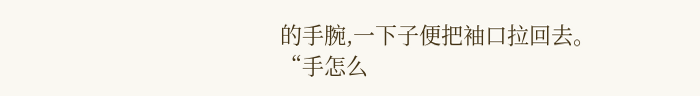的手腕,一下子便把袖口拉回去。
“手怎么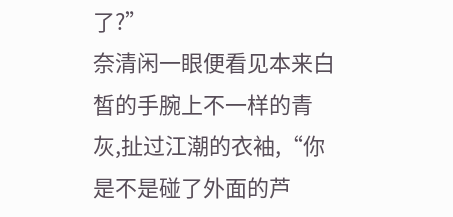了?”
奈清闲一眼便看见本来白皙的手腕上不一样的青灰,扯过江潮的衣袖,“你是不是碰了外面的芦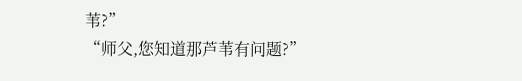苇?”
“师父,您知道那芦苇有问题?”